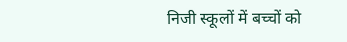निजी स्कूलों में बच्चों को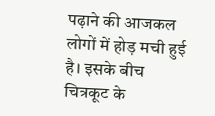पढ़ाने की आजकल लोगों में होड़ मची हुई है। इसके बीच चित्रकूट के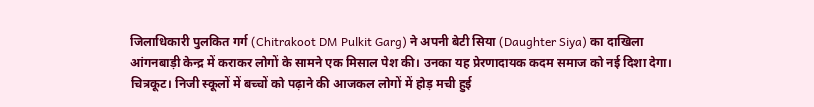जिलाधिकारी पुलकित गर्ग (Chitrakoot DM Pulkit Garg) ने अपनी बेटी सिया (Daughter Siya) का दाखिला आंगनबाड़ी केन्द्र में कराकर लोगों के सामने एक मिसाल पेश की। उनका यह प्रेरणादायक कदम समाज को नई दिशा देगा।
चित्रकूट। निजी स्कूलों में बच्चों को पढ़ाने की आजकल लोगों में होड़ मची हुई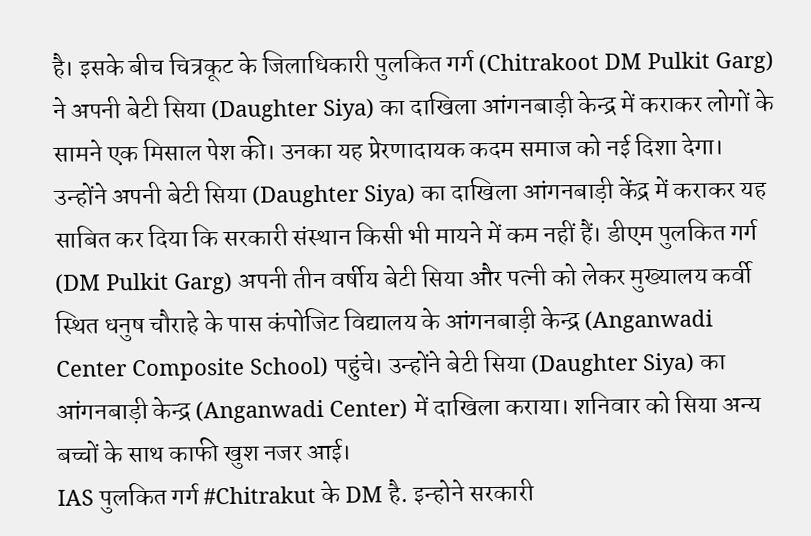है। इसके बीच चित्रकूट के जिलाधिकारी पुलकित गर्ग (Chitrakoot DM Pulkit Garg) ने अपनी बेटी सिया (Daughter Siya) का दाखिला आंगनबाड़ी केन्द्र में कराकर लोगों के सामने एक मिसाल पेश की। उनका यह प्रेरणादायक कदम समाज को नई दिशा देगा। उन्होंने अपनी बेटी सिया (Daughter Siya) का दाखिला आंगनबाड़ी केंद्र में कराकर यह साबित कर दिया कि सरकारी संस्थान किसी भी मायने में कम नहीं हैं। डीएम पुलकित गर्ग (DM Pulkit Garg) अपनी तीन वर्षीय बेटी सिया और पत्नी को लेकर मुख्यालय कर्वी स्थित धनुष चौराहे के पास कंपोजिट विद्यालय के आंगनबाड़ी केन्द्र (Anganwadi Center Composite School) पहुंचे। उन्होंने बेटी सिया (Daughter Siya) का आंगनबाड़ी केन्द्र (Anganwadi Center) में दाखिला कराया। शनिवार को सिया अन्य बच्चों के साथ काफी खुश नजर आई।
IAS पुलकित गर्ग #Chitrakut के DM है. इन्होने सरकारी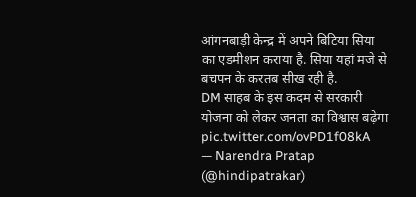आंगनबाड़ी केन्द्र में अपने बिटिया सिया का एडमीशन कराया है. सिया यहां मजे से बचपन के करतब सीख रही है.
DM साहब के इस कदम से सरकारी योजना को लेकर जनता का विश्वास बढ़ेगा pic.twitter.com/ovPD1f08kA
— Narendra Pratap (@hindipatrakar)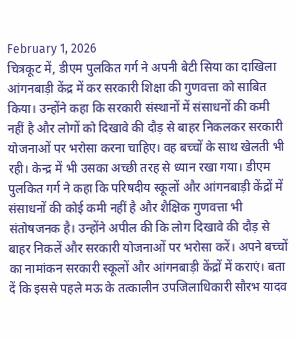February 1, 2026
चित्रकूट में, डीएम पुलकित गर्ग ने अपनी बेटी सिया का दाखिला आंगनबाड़ी केंद्र में कर सरकारी शिक्षा की गुणवत्ता को साबित किया। उन्होंने कहा कि सरकारी संस्थानों में संसाधनों की कमी नहीं है और लोगों को दिखावे की दौड़ से बाहर निकलकर सरकारी योजनाओं पर भरोसा करना चाहिए। वह बच्चों के साथ खेलती भी रही। केन्द्र में भी उसका अच्छी तरह से ध्यान रखा गया। डीएम पुलकित गर्ग ने कहा कि परिषदीय स्कूलों और आंगनबाड़ी केंद्रों में संसाधनों की कोई कमी नहीं है और शैक्षिक गुणवत्ता भी संतोषजनक है। उन्होंने अपील की कि लोग दिखावे की दौड़ से बाहर निकलें और सरकारी योजनाओं पर भरोसा करें। अपने बच्चों का नामांकन सरकारी स्कूलों और आंगनबाड़ी केंद्रों में कराएं। बता दें कि इससे पहले मऊ के तत्कालीन उपजिलाधिकारी सौरभ यादव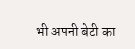भी अपनी बेटी का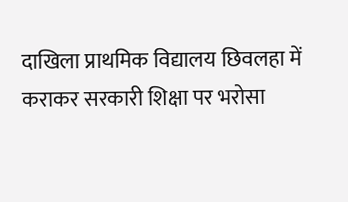दाखिला प्राथमिक विद्यालय छिवलहा में कराकर सरकारी शिक्षा पर भरोसा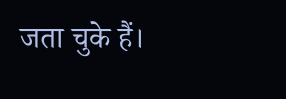जता चुके हैं।